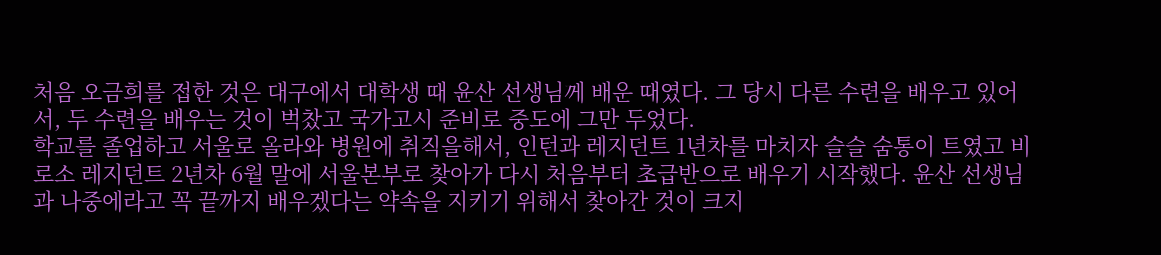처음 오금희를 접한 것은 대구에서 대학생 때 윤산 선생님께 배운 때였다. 그 당시 다른 수련을 배우고 있어서, 두 수련을 배우는 것이 벅찼고 국가고시 준비로 중도에 그만 두었다.
학교를 졸업하고 서울로 올라와 병원에 취직을해서, 인턴과 레지던트 1년차를 마치자 슬슬 숨통이 트였고 비로소 레지던트 2년차 6월 말에 서울본부로 찾아가 다시 처음부터 초급반으로 배우기 시작했다. 윤산 선생님과 나중에라고 꼭 끝까지 배우겠다는 약속을 지키기 위해서 찾아간 것이 크지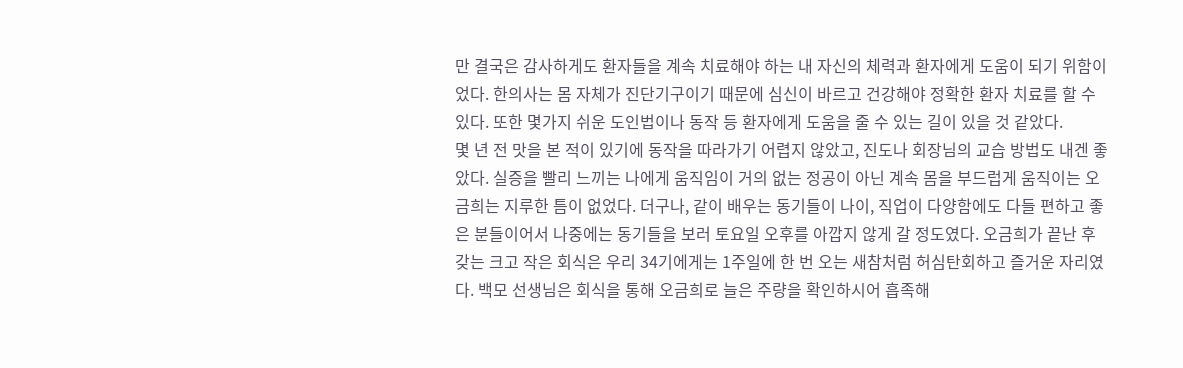만 결국은 감사하게도 환자들을 계속 치료해야 하는 내 자신의 체력과 환자에게 도움이 되기 위함이었다. 한의사는 몸 자체가 진단기구이기 때문에 심신이 바르고 건강해야 정확한 환자 치료를 할 수 있다. 또한 몇가지 쉬운 도인법이나 동작 등 환자에게 도움을 줄 수 있는 길이 있을 것 같았다.
몇 년 전 맛을 본 적이 있기에 동작을 따라가기 어렵지 않았고, 진도나 회장님의 교습 방법도 내겐 좋았다. 실증을 빨리 느끼는 나에게 움직임이 거의 없는 정공이 아닌 계속 몸을 부드럽게 움직이는 오금희는 지루한 틈이 없었다. 더구나, 같이 배우는 동기들이 나이, 직업이 다양함에도 다들 편하고 좋은 분들이어서 나중에는 동기들을 보러 토요일 오후를 아깝지 않게 갈 정도였다. 오금희가 끝난 후 갖는 크고 작은 회식은 우리 34기에게는 1주일에 한 번 오는 새참처럼 허심탄회하고 즐거운 자리였다. 백모 선생님은 회식을 통해 오금희로 늘은 주량을 확인하시어 흡족해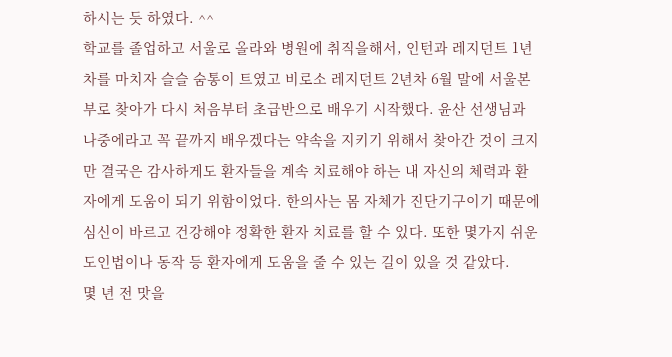하시는 듯 하였다. ^^
학교를 졸업하고 서울로 올라와 병원에 취직을해서, 인턴과 레지던트 1년차를 마치자 슬슬 숨통이 트였고 비로소 레지던트 2년차 6월 말에 서울본부로 찾아가 다시 처음부터 초급반으로 배우기 시작했다. 윤산 선생님과 나중에라고 꼭 끝까지 배우겠다는 약속을 지키기 위해서 찾아간 것이 크지만 결국은 감사하게도 환자들을 계속 치료해야 하는 내 자신의 체력과 환자에게 도움이 되기 위함이었다. 한의사는 몸 자체가 진단기구이기 때문에 심신이 바르고 건강해야 정확한 환자 치료를 할 수 있다. 또한 몇가지 쉬운 도인법이나 동작 등 환자에게 도움을 줄 수 있는 길이 있을 것 같았다.
몇 년 전 맛을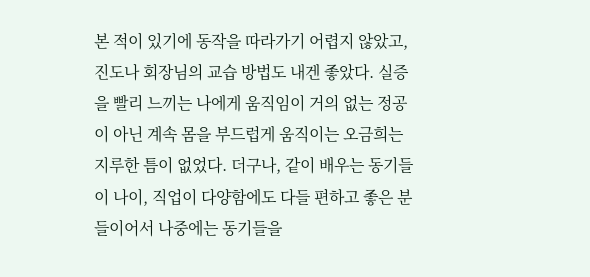본 적이 있기에 동작을 따라가기 어렵지 않았고, 진도나 회장님의 교습 방법도 내겐 좋았다. 실증을 빨리 느끼는 나에게 움직임이 거의 없는 정공이 아닌 계속 몸을 부드럽게 움직이는 오금희는 지루한 틈이 없었다. 더구나, 같이 배우는 동기들이 나이, 직업이 다양함에도 다들 편하고 좋은 분들이어서 나중에는 동기들을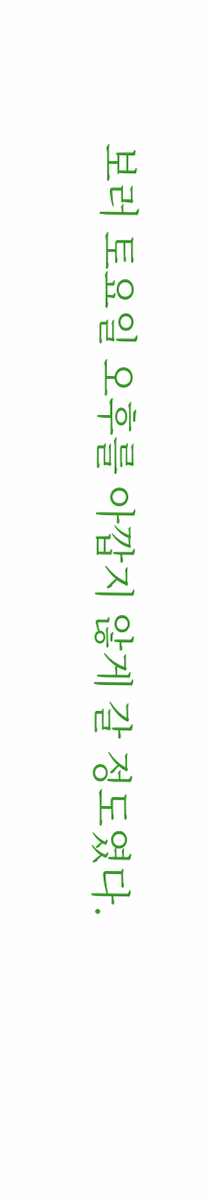보러 토요일 오후를 아깝지 않게 갈 정도였다.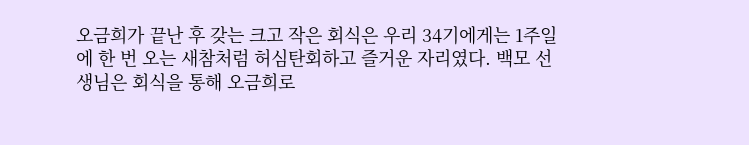오금희가 끝난 후 갖는 크고 작은 회식은 우리 34기에게는 1주일에 한 번 오는 새참처럼 허심탄회하고 즐거운 자리였다. 백모 선생님은 회식을 통해 오금희로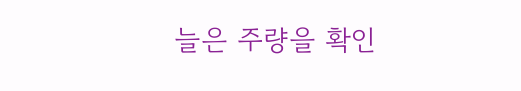늘은 주량을 확인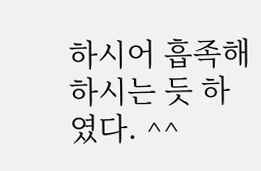하시어 흡족해 하시는 듯 하였다. ^^